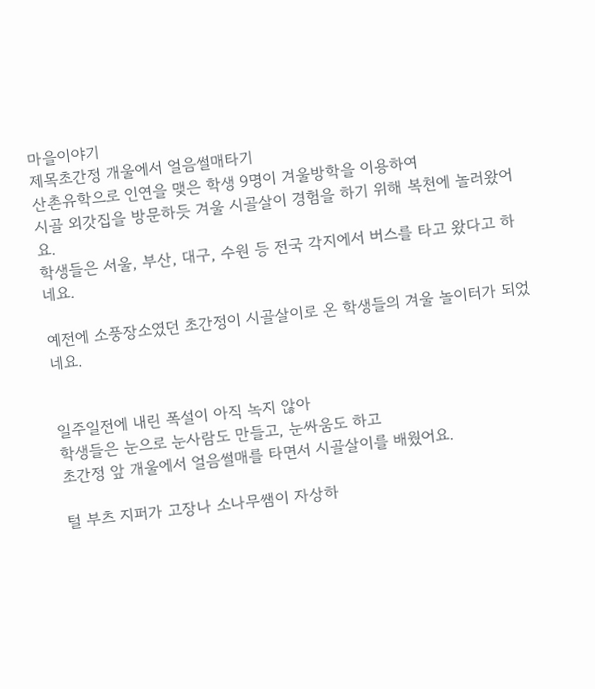마을이야기
제목초간정 개울에서 얼음썰매타기
산촌유학으로 인연을 맺은 학생 9명이 겨울방학을 이용하여
시골 외갓집을 방문하듯 겨울 시골살이 경험을 하기 위해 복천에 놀러왔어요.
학생들은 서울, 부산, 대구, 수원 등 전국 각지에서 버스를 타고 왔다고 하네요.

예전에 소풍장소였던 초간정이 시골살이로 온 학생들의 겨울 놀이터가 되었네요.


일주일전에 내린 폭설이 아직 녹지 않아
학생들은 눈으로 눈사람도 만들고, 눈싸움도 하고
초간정 앞 개울에서 얼음썰매를 타면서 시골살이를 배웠어요.

털 부츠 지퍼가 고장나 소나무쌤이 자상하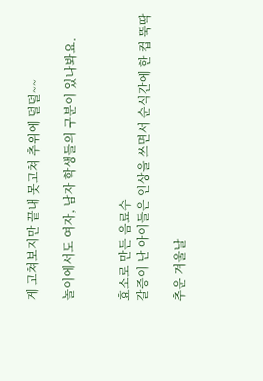게 고쳐보지만 끝내 못고쳐 추위에 덜덜~~

놀이에서도 여자, 남자 학생들의 구분이 있나봐요.


효소로 만든 음료수
갈증이 난 아이들은 인상을 쓰면서 순식간에 한 컵 뚝딱

추운 겨울날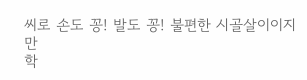씨로 손도 꽁! 발도 꽁! 불편한 시골살이이지만
학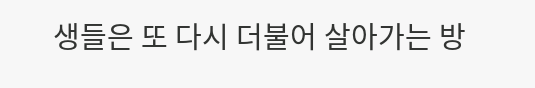생들은 또 다시 더불어 살아가는 방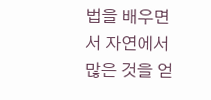법을 배우면서 자연에서 많은 것을 얻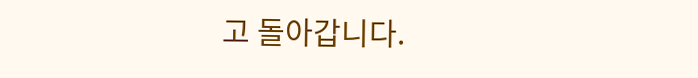고 돌아갑니다.